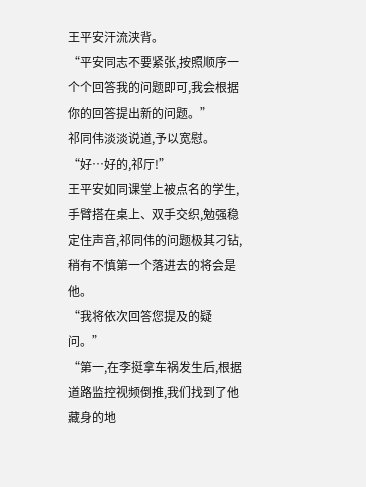王平安汗流浃背。
“平安同志不要紧张,按照顺序一个个回答我的问题即可,我会根据你的回答提出新的问题。”
祁同伟淡淡说道,予以宽慰。
“好…好的,祁厅!”
王平安如同课堂上被点名的学生,手臂搭在桌上、双手交织,勉强稳定住声音,祁同伟的问题极其刁钻,稍有不慎第一个落进去的将会是他。
“我将依次回答您提及的疑问。”
“第一,在李挺拿车祸发生后,根据道路监控视频倒推,我们找到了他藏身的地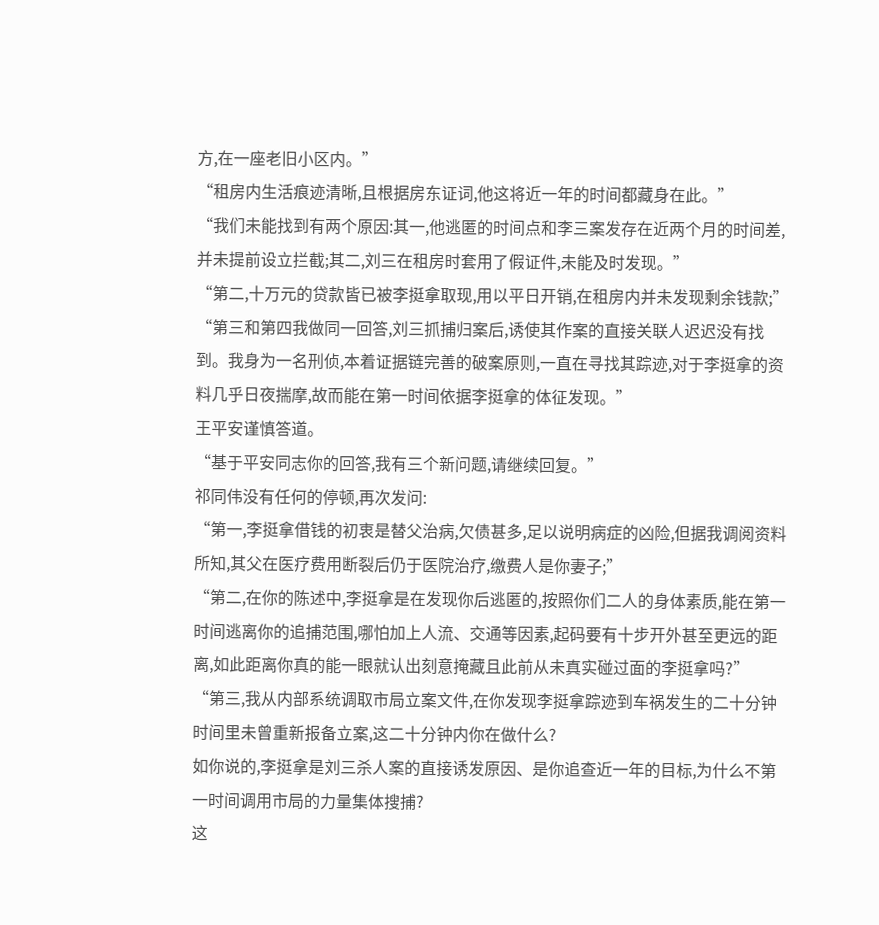方,在一座老旧小区内。”
“租房内生活痕迹清晰,且根据房东证词,他这将近一年的时间都藏身在此。”
“我们未能找到有两个原因:其一,他逃匿的时间点和李三案发存在近两个月的时间差,并未提前设立拦截;其二,刘三在租房时套用了假证件,未能及时发现。”
“第二,十万元的贷款皆已被李挺拿取现,用以平日开销,在租房内并未发现剩余钱款;”
“第三和第四我做同一回答,刘三抓捕归案后,诱使其作案的直接关联人迟迟没有找到。我身为一名刑侦,本着证据链完善的破案原则,一直在寻找其踪迹,对于李挺拿的资料几乎日夜揣摩,故而能在第一时间依据李挺拿的体征发现。”
王平安谨慎答道。
“基于平安同志你的回答,我有三个新问题,请继续回复。”
祁同伟没有任何的停顿,再次发问:
“第一,李挺拿借钱的初衷是替父治病,欠债甚多,足以说明病症的凶险,但据我调阅资料所知,其父在医疗费用断裂后仍于医院治疗,缴费人是你妻子;”
“第二,在你的陈述中,李挺拿是在发现你后逃匿的,按照你们二人的身体素质,能在第一时间逃离你的追捕范围,哪怕加上人流、交通等因素,起码要有十步开外甚至更远的距离,如此距离你真的能一眼就认出刻意掩藏且此前从未真实碰过面的李挺拿吗?”
“第三,我从内部系统调取市局立案文件,在你发现李挺拿踪迹到车祸发生的二十分钟时间里未曾重新报备立案,这二十分钟内你在做什么?
如你说的,李挺拿是刘三杀人案的直接诱发原因、是你追查近一年的目标,为什么不第一时间调用市局的力量集体搜捕?
这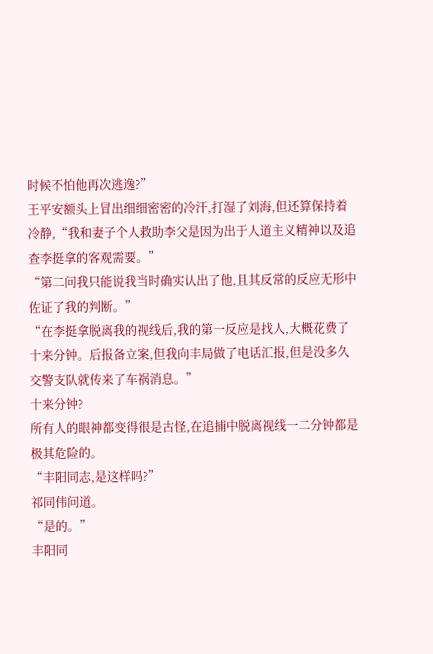时候不怕他再次逃逸?”
王平安额头上冒出细细密密的冷汗,打湿了刘海,但还算保持着冷静,“我和妻子个人救助李父是因为出于人道主义精神以及追查李挺拿的客观需要。”
“第二问我只能说我当时确实认出了他,且其反常的反应无形中佐证了我的判断。”
“在李挺拿脱离我的视线后,我的第一反应是找人,大概花费了十来分钟。后报备立案,但我向丰局做了电话汇报,但是没多久交警支队就传来了车祸消息。”
十来分钟?
所有人的眼神都变得很是古怪,在追捕中脱离视线一二分钟都是极其危险的。
“丰阳同志,是这样吗?”
祁同伟问道。
“是的。”
丰阳同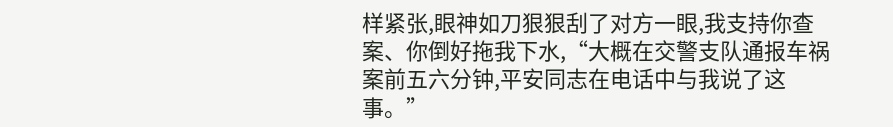样紧张,眼神如刀狠狠刮了对方一眼,我支持你查案、你倒好拖我下水,“大概在交警支队通报车祸案前五六分钟,平安同志在电话中与我说了这事。”